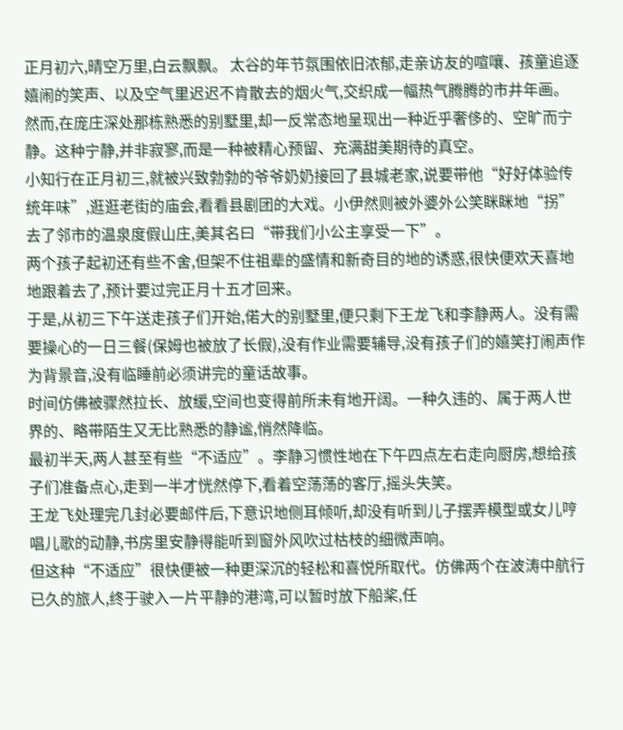正月初六,晴空万里,白云飘飘。 太谷的年节氛围依旧浓郁,走亲访友的喧嚷、孩童追逐嬉闹的笑声、以及空气里迟迟不肯散去的烟火气,交织成一幅热气腾腾的市井年画。
然而,在庞庄深处那栋熟悉的别墅里,却一反常态地呈现出一种近乎奢侈的、空旷而宁静。这种宁静,并非寂寥,而是一种被精心预留、充满甜美期待的真空。
小知行在正月初三,就被兴致勃勃的爷爷奶奶接回了县城老家,说要带他“好好体验传统年味”,逛逛老街的庙会,看看县剧团的大戏。小伊然则被外婆外公笑眯眯地“拐”去了邻市的温泉度假山庄,美其名曰“带我们小公主享受一下”。
两个孩子起初还有些不舍,但架不住祖辈的盛情和新奇目的地的诱惑,很快便欢天喜地地跟着去了,预计要过完正月十五才回来。
于是,从初三下午送走孩子们开始,偌大的别墅里,便只剩下王龙飞和李静两人。没有需要操心的一日三餐(保姆也被放了长假),没有作业需要辅导,没有孩子们的嬉笑打闹声作为背景音,没有临睡前必须讲完的童话故事。
时间仿佛被骤然拉长、放缓,空间也变得前所未有地开阔。一种久违的、属于两人世界的、略带陌生又无比熟悉的静谧,悄然降临。
最初半天,两人甚至有些“不适应”。李静习惯性地在下午四点左右走向厨房,想给孩子们准备点心,走到一半才恍然停下,看着空荡荡的客厅,摇头失笑。
王龙飞处理完几封必要邮件后,下意识地侧耳倾听,却没有听到儿子摆弄模型或女儿哼唱儿歌的动静,书房里安静得能听到窗外风吹过枯枝的细微声响。
但这种“不适应”很快便被一种更深沉的轻松和喜悦所取代。仿佛两个在波涛中航行已久的旅人,终于驶入一片平静的港湾,可以暂时放下船桨,任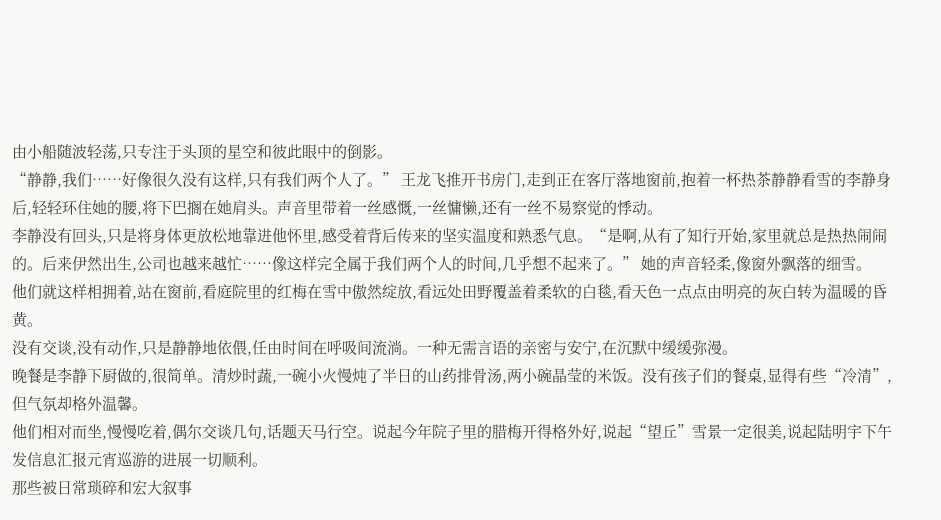由小船随波轻荡,只专注于头顶的星空和彼此眼中的倒影。
“静静,我们……好像很久没有这样,只有我们两个人了。” 王龙飞推开书房门,走到正在客厅落地窗前,抱着一杯热茶静静看雪的李静身后,轻轻环住她的腰,将下巴搁在她肩头。声音里带着一丝感慨,一丝慵懒,还有一丝不易察觉的悸动。
李静没有回头,只是将身体更放松地靠进他怀里,感受着背后传来的坚实温度和熟悉气息。“是啊,从有了知行开始,家里就总是热热闹闹的。后来伊然出生,公司也越来越忙……像这样完全属于我们两个人的时间,几乎想不起来了。” 她的声音轻柔,像窗外飘落的细雪。
他们就这样相拥着,站在窗前,看庭院里的红梅在雪中傲然绽放,看远处田野覆盖着柔软的白毯,看天色一点点由明亮的灰白转为温暖的昏黄。
没有交谈,没有动作,只是静静地依偎,任由时间在呼吸间流淌。一种无需言语的亲密与安宁,在沉默中缓缓弥漫。
晚餐是李静下厨做的,很简单。清炒时蔬,一碗小火慢炖了半日的山药排骨汤,两小碗晶莹的米饭。没有孩子们的餐桌,显得有些“冷清”,但气氛却格外温馨。
他们相对而坐,慢慢吃着,偶尔交谈几句,话题天马行空。说起今年院子里的腊梅开得格外好,说起“望丘”雪景一定很美,说起陆明宇下午发信息汇报元宵巡游的进展一切顺利。
那些被日常琐碎和宏大叙事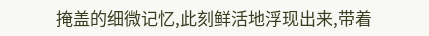掩盖的细微记忆,此刻鲜活地浮现出来,带着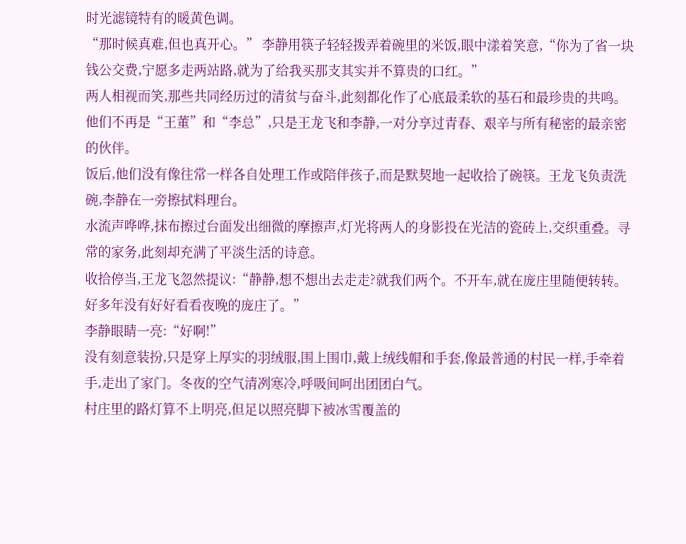时光滤镜特有的暖黄色调。
“那时候真难,但也真开心。” 李静用筷子轻轻拨弄着碗里的米饭,眼中漾着笑意,“你为了省一块钱公交费,宁愿多走两站路,就为了给我买那支其实并不算贵的口红。”
两人相视而笑,那些共同经历过的清贫与奋斗,此刻都化作了心底最柔软的基石和最珍贵的共鸣。
他们不再是“王董”和“李总”,只是王龙飞和李静,一对分享过青春、艰辛与所有秘密的最亲密的伙伴。
饭后,他们没有像往常一样各自处理工作或陪伴孩子,而是默契地一起收拾了碗筷。王龙飞负责洗碗,李静在一旁擦拭料理台。
水流声哗哗,抹布擦过台面发出细微的摩擦声,灯光将两人的身影投在光洁的瓷砖上,交织重叠。寻常的家务,此刻却充满了平淡生活的诗意。
收拾停当,王龙飞忽然提议:“静静,想不想出去走走?就我们两个。不开车,就在庞庄里随便转转。好多年没有好好看看夜晚的庞庄了。”
李静眼睛一亮:“好啊!”
没有刻意装扮,只是穿上厚实的羽绒服,围上围巾,戴上绒线帽和手套,像最普通的村民一样,手牵着手,走出了家门。冬夜的空气清冽寒冷,呼吸间呵出团团白气。
村庄里的路灯算不上明亮,但足以照亮脚下被冰雪覆盖的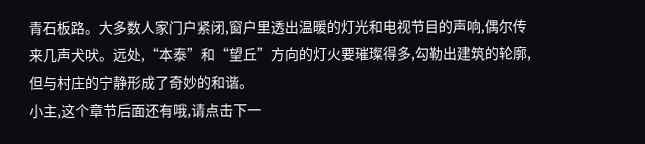青石板路。大多数人家门户紧闭,窗户里透出温暖的灯光和电视节目的声响,偶尔传来几声犬吠。远处,“本泰”和“望丘”方向的灯火要璀璨得多,勾勒出建筑的轮廓,但与村庄的宁静形成了奇妙的和谐。
小主,这个章节后面还有哦,请点击下一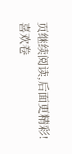页继续阅读,后面更精彩!
喜欢卷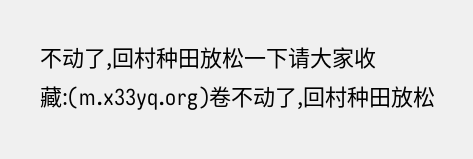不动了,回村种田放松一下请大家收藏:(m.x33yq.org)卷不动了,回村种田放松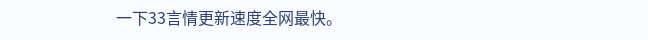一下33言情更新速度全网最快。